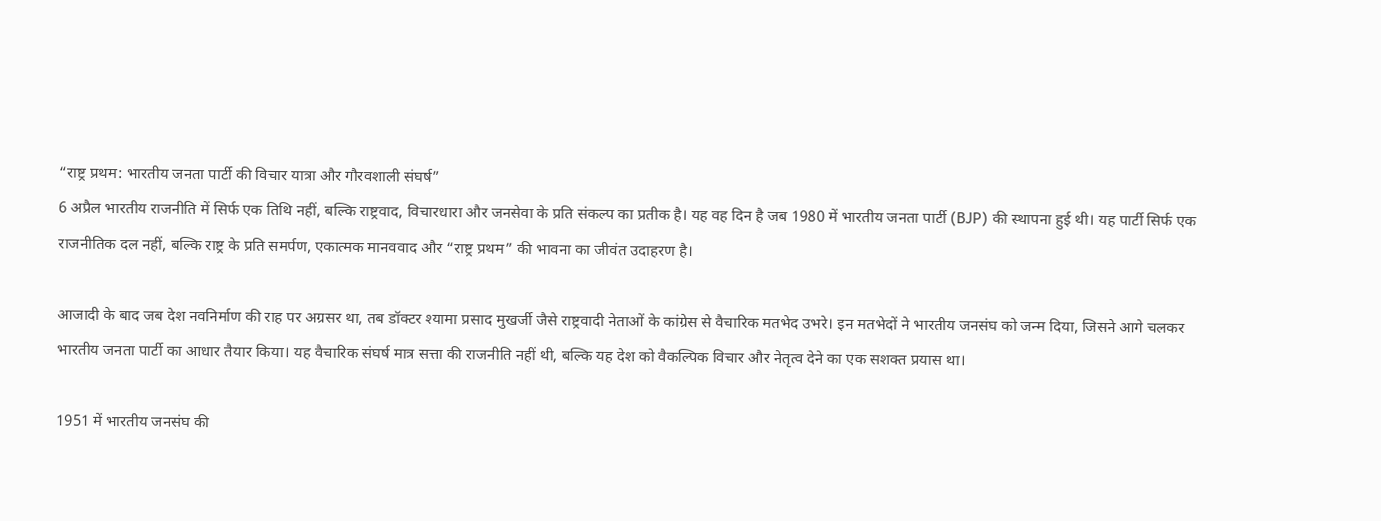“राष्ट्र प्रथम: भारतीय जनता पार्टी की विचार यात्रा और गौरवशाली संघर्ष”
6 अप्रैल भारतीय राजनीति में सिर्फ एक तिथि नहीं, बल्कि राष्ट्रवाद, विचारधारा और जनसेवा के प्रति संकल्प का प्रतीक है। यह वह दिन है जब 1980 में भारतीय जनता पार्टी (BJP) की स्थापना हुई थी। यह पार्टी सिर्फ एक राजनीतिक दल नहीं, बल्कि राष्ट्र के प्रति समर्पण, एकात्मक मानववाद और “राष्ट्र प्रथम” की भावना का जीवंत उदाहरण है।

आजादी के बाद जब देश नवनिर्माण की राह पर अग्रसर था, तब डॉक्टर श्यामा प्रसाद मुखर्जी जैसे राष्ट्रवादी नेताओं के कांग्रेस से वैचारिक मतभेद उभरे। इन मतभेदों ने भारतीय जनसंघ को जन्म दिया, जिसने आगे चलकर भारतीय जनता पार्टी का आधार तैयार किया। यह वैचारिक संघर्ष मात्र सत्ता की राजनीति नहीं थी, बल्कि यह देश को वैकल्पिक विचार और नेतृत्व देने का एक सशक्त प्रयास था।

1951 में भारतीय जनसंघ की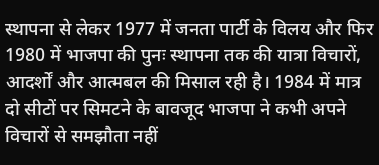स्थापना से लेकर 1977 में जनता पार्टी के विलय और फिर 1980 में भाजपा की पुनः स्थापना तक की यात्रा विचारों, आदर्शों और आत्मबल की मिसाल रही है। 1984 में मात्र दो सीटों पर सिमटने के बावजूद भाजपा ने कभी अपने विचारों से समझौता नहीं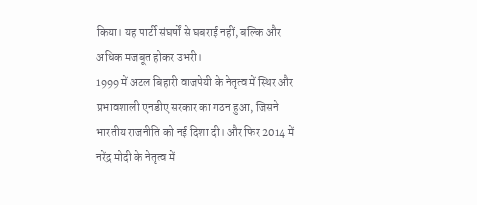किया। यह पार्टी संघर्षों से घबराई नहीं, बल्कि और अधिक मजबूत होकर उभरी।
1999 में अटल बिहारी वाजपेयी के नेतृत्व में स्थिर और प्रभावशाली एनडीए सरकार का गठन हुआ, जिसने भारतीय राजनीति को नई दिशा दी। और फिर 2014 में नरेंद्र मोदी के नेतृत्व में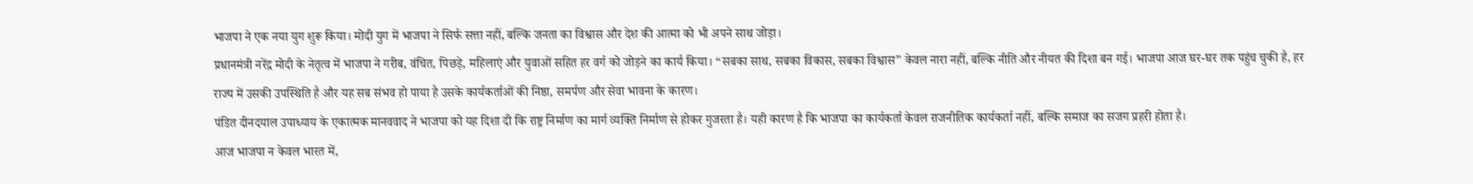भाजपा ने एक नया युग शुरू किया। मोदी युग में भाजपा ने सिर्फ सत्ता नहीं, बल्कि जनता का विश्वास और देश की आत्मा को भी अपने साथ जोड़ा।
प्रधानमंत्री नरेंद्र मोदी के नेतृत्व में भाजपा ने गरीब, वंचित, पिछड़े, महिलाएं और युवाओं सहित हर वर्ग को जोड़ने का कार्य किया। “सबका साथ, सबका विकास, सबका विश्वास” केवल नारा नहीं, बल्कि नीति और नीयत की दिशा बन गई। भाजपा आज घर-घर तक पहुंच चुकी है, हर राज्य में उसकी उपस्थिति है और यह सब संभव हो पाया है उसके कार्यकर्ताओं की निष्ठा, समर्पण और सेवा भावना के कारण।
पंडित दीनदयाल उपाध्याय के एकात्मक मानववाद ने भाजपा को यह दिशा दी कि राष्ट्र निर्माण का मार्ग व्यक्ति निर्माण से होकर गुजरता है। यही कारण है कि भाजपा का कार्यकर्ता केवल राजनीतिक कार्यकर्ता नहीं, बल्कि समाज का सजग प्रहरी होता है।
आज भाजपा न केवल भारत में,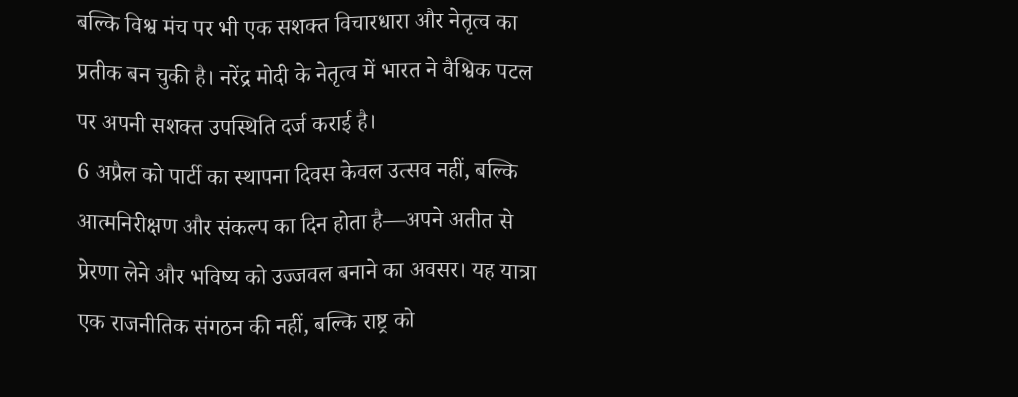बल्कि विश्व मंच पर भी एक सशक्त विचारधारा और नेतृत्व का प्रतीक बन चुकी है। नरेंद्र मोदी के नेतृत्व में भारत ने वैश्विक पटल पर अपनी सशक्त उपस्थिति दर्ज कराई है।
6 अप्रैल को पार्टी का स्थापना दिवस केवल उत्सव नहीं, बल्कि आत्मनिरीक्षण और संकल्प का दिन होता है—अपने अतीत से प्रेरणा लेने और भविष्य को उज्जवल बनाने का अवसर। यह यात्रा एक राजनीतिक संगठन की नहीं, बल्कि राष्ट्र को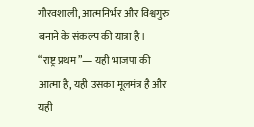गौरवशाली, आत्मनिर्भर और विश्वगुरु बनाने के संकल्प की यात्रा है।
“राष्ट्र प्रथम”— यही भाजपा की आत्मा है, यही उसका मूलमंत्र है और यही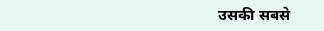उसकी सबसे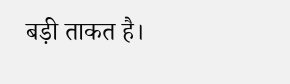बड़ी ताकत है।